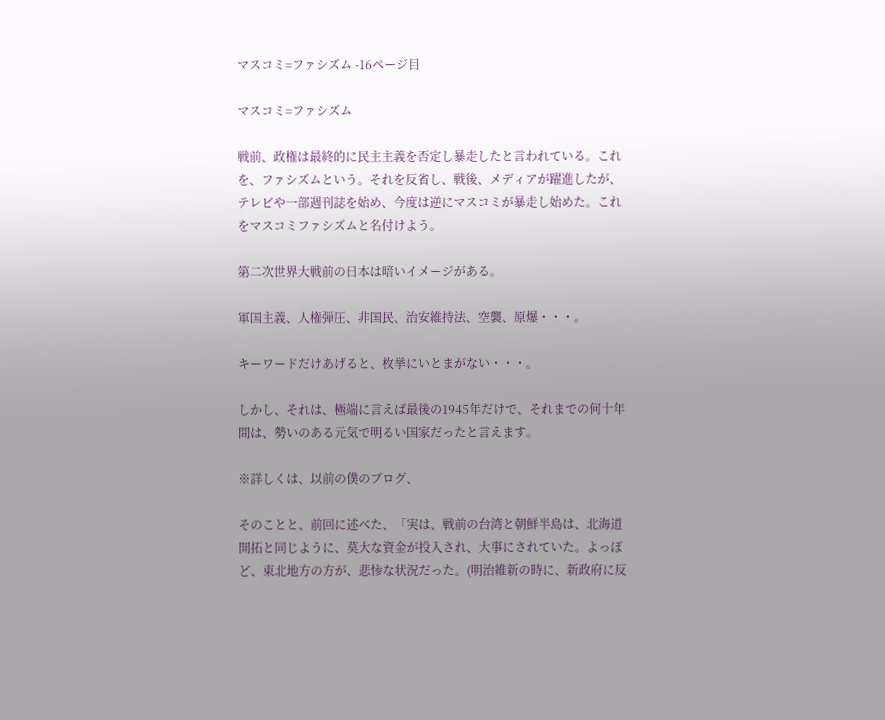マスコミ=ファシズム -16ページ目

マスコミ=ファシズム

戦前、政権は最終的に民主主義を否定し暴走したと言われている。これを、ファシズムという。それを反省し、戦後、メディアが躍進したが、テレビや一部週刊誌を始め、今度は逆にマスコミが暴走し始めた。これをマスコミファシズムと名付けよう。

第二次世界大戦前の日本は暗いイメージがある。

軍国主義、人権弾圧、非国民、治安維持法、空襲、原爆・・・。

キーワードだけあげると、枚挙にいとまがない・・・。

しかし、それは、極端に言えば最後の1945年だけで、それまでの何十年間は、勢いのある元気で明るい国家だったと言えます。

※詳しくは、以前の僕のブログ、

そのことと、前回に述べた、「実は、戦前の台湾と朝鮮半島は、北海道開拓と同じように、莫大な資金が投入され、大事にされていた。よっぽど、東北地方の方が、悲惨な状況だった。(明治維新の時に、新政府に反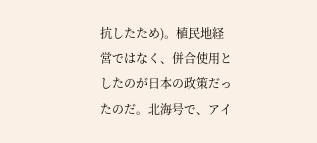抗したため)。植民地経営ではなく、併合使用としたのが日本の政策だったのだ。北海号で、アイ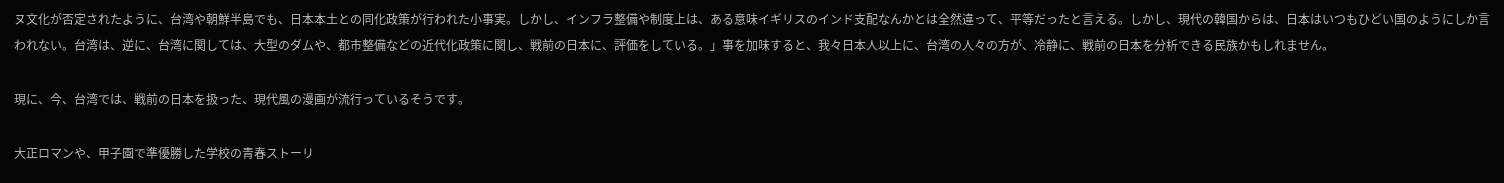ヌ文化が否定されたように、台湾や朝鮮半島でも、日本本土との同化政策が行われた小事実。しかし、インフラ整備や制度上は、ある意味イギリスのインド支配なんかとは全然違って、平等だったと言える。しかし、現代の韓国からは、日本はいつもひどい国のようにしか言われない。台湾は、逆に、台湾に関しては、大型のダムや、都市整備などの近代化政策に関し、戦前の日本に、評価をしている。」事を加味すると、我々日本人以上に、台湾の人々の方が、冷静に、戦前の日本を分析できる民族かもしれません。

現に、今、台湾では、戦前の日本を扱った、現代風の漫画が流行っているそうです。

大正ロマンや、甲子園で準優勝した学校の青春ストーリ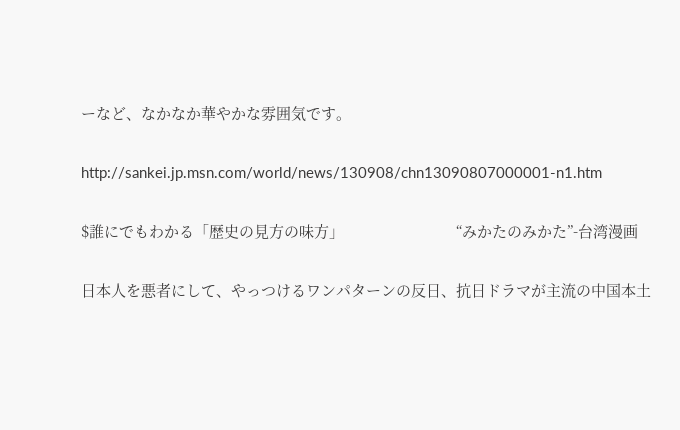ーなど、なかなか華やかな雰囲気です。

http://sankei.jp.msn.com/world/news/130908/chn13090807000001-n1.htm

$誰にでもわかる「歴史の見方の味方」                            “みかたのみかた”-台湾漫画

日本人を悪者にして、やっつけるワンパターンの反日、抗日ドラマが主流の中国本土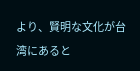より、賢明な文化が台湾にあると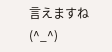言えますね(^_^)